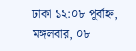ঢাকা ১২:০৮ পূর্বাহ্ন, মঙ্গলবার, ০৮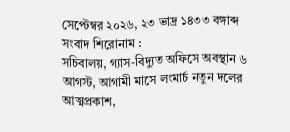সেপ্টেম্বর ২০২৬, ২৩ ভাদ্র ১৪৩৩ বঙ্গাব্দ
সংবাদ শিরোনাম :
সচিবালয়, গ্যাস-বিদ্যুত অফিসে অবস্থান ৬ আগস্ট, আগামী মাসে লংমার্চ নতুন দলের আত্মপ্রকাশ,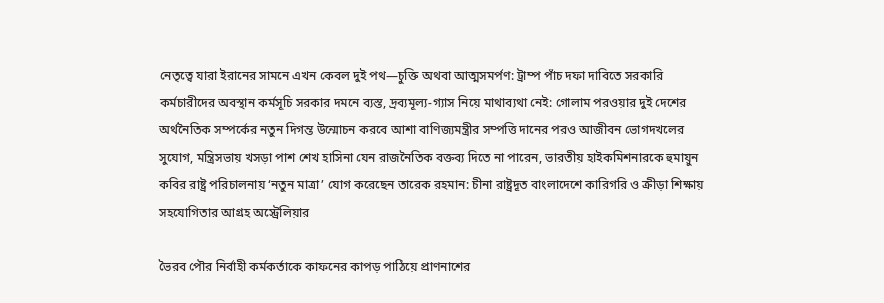নেতৃত্বে যারা ইরানের সামনে এখন কেবল দুই পথ—চুক্তি অথবা আত্মসমর্পণ: ট্রাম্প পাঁচ দফা দাবিতে সরকারি কর্মচারীদের অবস্থান কর্মসূচি সরকার দমনে ব্যস্ত, দ্রব্যমূল্য-গ্যাস নিয়ে মাথাব্যথা নেই: গোলাম পরওয়ার দুই দেশের অর্থনৈতিক সম্পর্কের নতুন দিগন্ত উন্মোচন করবে আশা বাণিজ্যমন্ত্রীর সম্পত্তি দানের পরও আজীবন ভোগদখলের সুযোগ, মন্ত্রিসভায় খসড়া পাশ শেখ হাসিনা যেন রাজনৈতিক বক্তব্য দিতে না পারেন, ভারতীয় হাইকমিশনারকে হুমায়ুন কবির রাষ্ট্র পরিচালনায় ‘নতুন মাত্রা’ যোগ করেছেন তারেক রহমান: চীনা রাষ্ট্রদূত বাংলাদেশে কারিগরি ও ক্রীড়া শিক্ষায় সহযোগিতার আগ্রহ অস্ট্রেলিয়ার

ভৈরব পৌর নির্বাহী কর্মকর্তাকে কাফনের কাপড় পাঠিয়ে প্রাণনাশের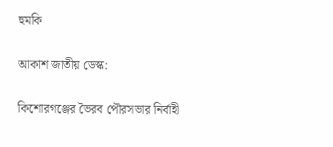হুমকি

আকাশ জাতীয় ডেস্ক:

কিশোরগঞ্জের ভৈরব পৌরসভার নির্বাহী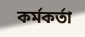কর্মকর্তা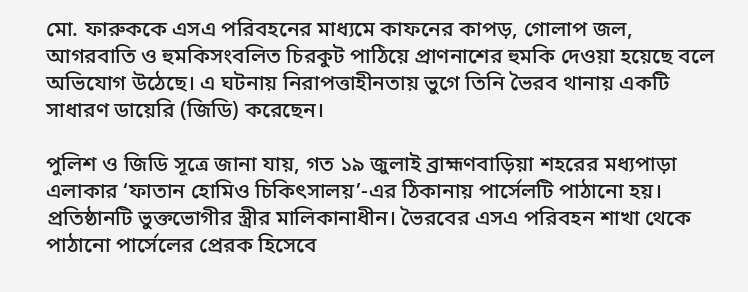মো. ফারুককে এসএ পরিবহনের মাধ্যমে কাফনের কাপড়, গোলাপ জল, আগরবাতি ও হুমকিসংবলিত চিরকুট পাঠিয়ে প্রাণনাশের হুমকি দেওয়া হয়েছে বলে অভিযোগ উঠেছে। এ ঘটনায় নিরাপত্তাহীনতায় ভুগে তিনি ভৈরব থানায় একটি সাধারণ ডায়েরি (জিডি) করেছেন।

পুলিশ ও জিডি সূত্রে জানা যায়, গত ১৯ জুলাই ব্রাহ্মণবাড়িয়া শহরের মধ্যপাড়া এলাকার ‘ফাতান হোমিও চিকিৎসালয়’-এর ঠিকানায় পার্সেলটি পাঠানো হয়। প্রতিষ্ঠানটি ভুক্তভোগীর স্ত্রীর মালিকানাধীন। ভৈরবের এসএ পরিবহন শাখা থেকে পাঠানো পার্সেলের প্রেরক হিসেবে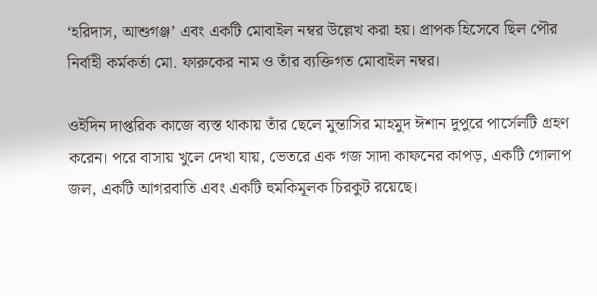‘হরিদাস, আশুগঞ্জ’ এবং একটি মোবাইল নম্বর উল্লেখ করা হয়। প্রাপক হিসেবে ছিল পৌর নির্বাহী কর্মকর্তা মো. ফারুকের নাম ও তাঁর ব্যক্তিগত মোবাইল নম্বর।

ওইদিন দাপ্তরিক কাজে ব্যস্ত থাকায় তাঁর ছেলে মুন্তাসির মাহমুদ ঈশান দুপুরে পার্সেলটি গ্রহণ করেন। পরে বাসায় খুলে দেখা যায়, ভেতরে এক গজ সাদা কাফনের কাপড়, একটি গোলাপ জল, একটি আগরবাতি এবং একটি হুমকিমূলক চিরকুট রয়েছে।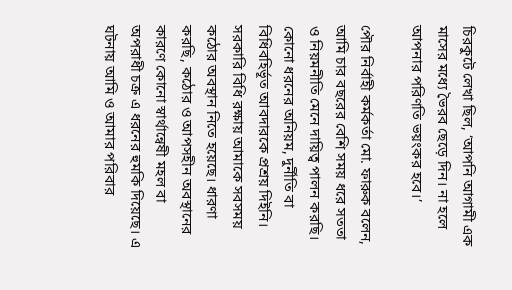চিরকুটে লেখা ছিল, ‘আপনি আগামী এক মাসের মধ্যে ভৈরব ছেড়ে দিন। না হলে আপনার পরিণতি ভয়ংকর হবে।’

পৌর নির্বাহী কর্মকর্তা মো. ফারুক বলেন, আমি চার বছরের বেশি সময় ধরে সততা ও নিয়মনীতি মেনে দায়িত্ব পালন করছি। কোনো ধরনের অনিয়ম, দুর্নীতি বা বিধিবহির্ভূত আবদারকে প্রশ্রয় দিইনি। সরকারি বিধি রক্ষায় আমাকে সবসময় কঠোর অবস্থান নিতে হয়েছে। ধারণা করছি, কঠোর ও আপসহীন অবস্থানের কারণে কোনো স্বার্থান্বেষী মহল বা অপরাধী চক্র এ ধরনের হুমকি দিয়েছে। এ ঘটনায় আমি ও আমার পরিবার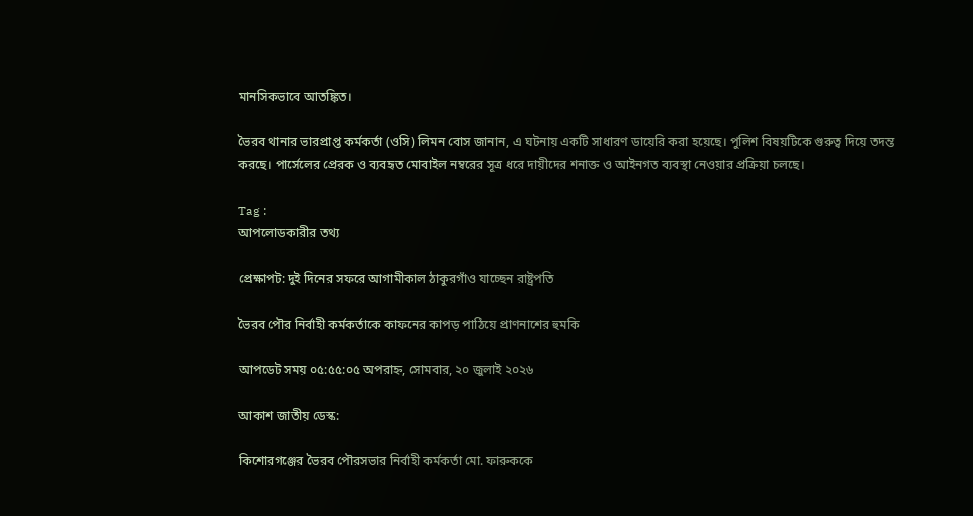মানসিকভাবে আতঙ্কিত।

ভৈরব থানার ভারপ্রাপ্ত কর্মকর্তা (ওসি) লিমন বোস জানান, এ ঘটনায় একটি সাধারণ ডায়েরি করা হয়েছে। পুলিশ বিষয়টিকে গুরুত্ব দিয়ে তদন্ত করছে। পার্সেলের প্রেরক ও ব্যবহৃত মোবাইল নম্বরের সূত্র ধরে দায়ীদের শনাক্ত ও আইনগত ব্যবস্থা নেওয়ার প্রক্রিয়া চলছে।

Tag :
আপলোডকারীর তথ্য

প্রেক্ষাপট: দুই দিনের সফরে আগামীকাল ঠাকুরগাঁও যাচ্ছেন রাষ্ট্রপতি

ভৈরব পৌর নির্বাহী কর্মকর্তাকে কাফনের কাপড় পাঠিয়ে প্রাণনাশের হুমকি

আপডেট সময় ০৫:৫৫:০৫ অপরাহ্ন, সোমবার, ২০ জুলাই ২০২৬

আকাশ জাতীয় ডেস্ক:

কিশোরগঞ্জের ভৈরব পৌরসভার নির্বাহী কর্মকর্তা মো. ফারুককে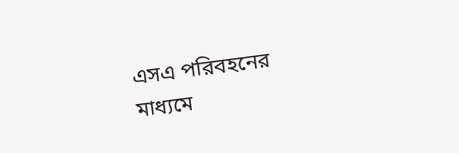এসএ পরিবহনের মাধ্যমে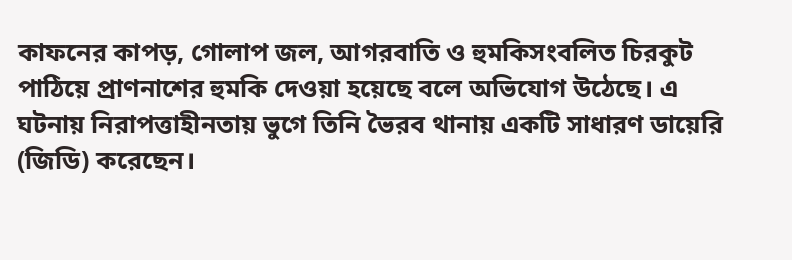কাফনের কাপড়, গোলাপ জল, আগরবাতি ও হুমকিসংবলিত চিরকুট পাঠিয়ে প্রাণনাশের হুমকি দেওয়া হয়েছে বলে অভিযোগ উঠেছে। এ ঘটনায় নিরাপত্তাহীনতায় ভুগে তিনি ভৈরব থানায় একটি সাধারণ ডায়েরি (জিডি) করেছেন।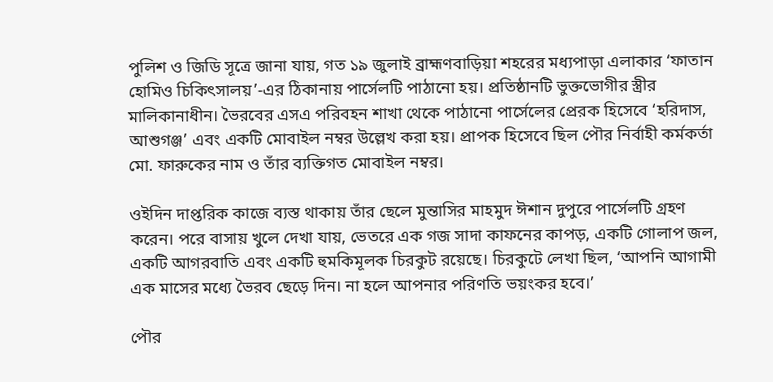পুলিশ ও জিডি সূত্রে জানা যায়, গত ১৯ জুলাই ব্রাহ্মণবাড়িয়া শহরের মধ্যপাড়া এলাকার ‘ফাতান হোমিও চিকিৎসালয়’-এর ঠিকানায় পার্সেলটি পাঠানো হয়। প্রতিষ্ঠানটি ভুক্তভোগীর স্ত্রীর মালিকানাধীন। ভৈরবের এসএ পরিবহন শাখা থেকে পাঠানো পার্সেলের প্রেরক হিসেবে ‘হরিদাস, আশুগঞ্জ’ এবং একটি মোবাইল নম্বর উল্লেখ করা হয়। প্রাপক হিসেবে ছিল পৌর নির্বাহী কর্মকর্তা মো. ফারুকের নাম ও তাঁর ব্যক্তিগত মোবাইল নম্বর।

ওইদিন দাপ্তরিক কাজে ব্যস্ত থাকায় তাঁর ছেলে মুন্তাসির মাহমুদ ঈশান দুপুরে পার্সেলটি গ্রহণ করেন। পরে বাসায় খুলে দেখা যায়, ভেতরে এক গজ সাদা কাফনের কাপড়, একটি গোলাপ জল, একটি আগরবাতি এবং একটি হুমকিমূলক চিরকুট রয়েছে। চিরকুটে লেখা ছিল, ‘আপনি আগামী এক মাসের মধ্যে ভৈরব ছেড়ে দিন। না হলে আপনার পরিণতি ভয়ংকর হবে।’

পৌর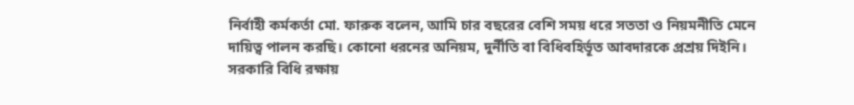নির্বাহী কর্মকর্তা মো. ফারুক বলেন, আমি চার বছরের বেশি সময় ধরে সততা ও নিয়মনীতি মেনে দায়িত্ব পালন করছি। কোনো ধরনের অনিয়ম, দুর্নীতি বা বিধিবহির্ভূত আবদারকে প্রশ্রয় দিইনি। সরকারি বিধি রক্ষায়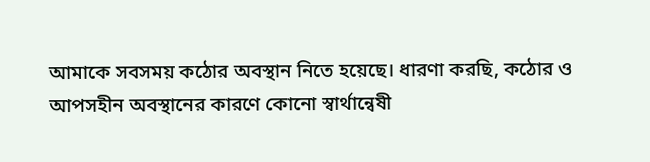আমাকে সবসময় কঠোর অবস্থান নিতে হয়েছে। ধারণা করছি, কঠোর ও আপসহীন অবস্থানের কারণে কোনো স্বার্থান্বেষী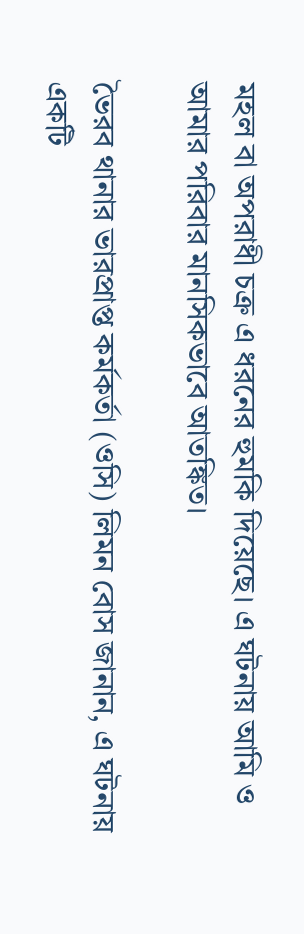মহল বা অপরাধী চক্র এ ধরনের হুমকি দিয়েছে। এ ঘটনায় আমি ও আমার পরিবার মানসিকভাবে আতঙ্কিত।

ভৈরব থানার ভারপ্রাপ্ত কর্মকর্তা (ওসি) লিমন বোস জানান, এ ঘটনায় একটি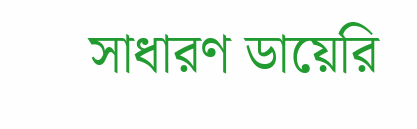সাধারণ ডায়েরি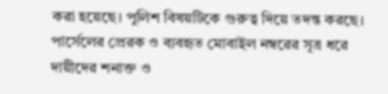করা হয়েছে। পুলিশ বিষয়টিকে গুরুত্ব দিয়ে তদন্ত করছে। পার্সেলের প্রেরক ও ব্যবহৃত মোবাইল নম্বরের সূত্র ধরে দায়ীদের শনাক্ত ও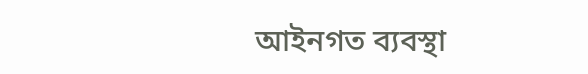আইনগত ব্যবস্থা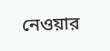নেওয়ার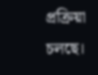প্রক্রিয়া চলছে।